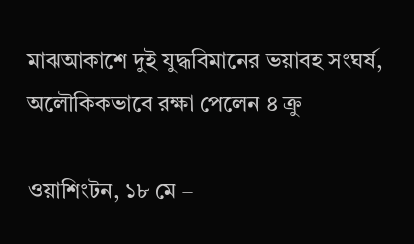মাঝআকাশে দুই যুদ্ধবিমানের ভয়াবহ সংঘর্ষ, অলৌকিকভাবে রক্ষা পেলেন ৪ ক্রু

ওয়াশিংটন, ১৮ মে –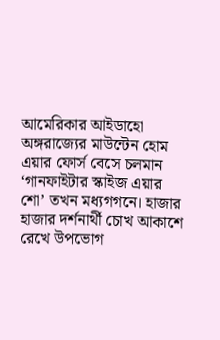আমেরিকার আইডাহো অঙ্গরাজ্যের মাউন্টেন হোম এয়ার ফোর্স বেসে চলমান ‘গানফাইটার স্কাইজ এয়ার শো’ তখন মধ্যগগনে। হাজার হাজার দর্শনার্থী চোখ আকাশে রেখে উপভোগ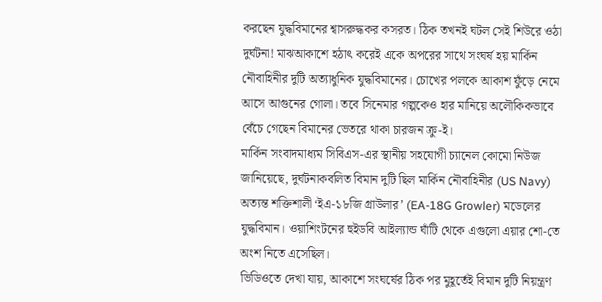করছেন যুদ্ধবিমানের শ্বাসরুদ্ধকর কসরত। ঠিক তখনই ঘটল সেই শিউরে ওঠা দুর্ঘটনা! মাঝআকাশে হঠাৎ করেই একে অপরের সাথে সংঘর্ষ হয় মার্কিন নৌবাহিনীর দুটি অত্যাধুনিক যুদ্ধবিমানের। চোখের পলকে আকাশ ফুঁড়ে নেমে আসে আগুনের গোলা। তবে সিনেমার গল্পকেও হার মানিয়ে অলৌকিকভাবে বেঁচে গেছেন বিমানের ভেতরে থাকা চারজন ক্রু-ই।
মার্কিন সংবাদমাধ্যম সিবিএস-এর স্থানীয় সহযোগী চ্যানেল কোমো নিউজ জানিয়েছে, দুর্ঘটনাকবলিত বিমান দুটি ছিল মার্কিন নৌবাহিনীর (US Navy) অত্যন্ত শক্তিশালী ‘ইএ-১৮জি গ্রাউলার’ (EA-18G Growler) মডেলের যুদ্ধবিমান। ওয়াশিংটনের হুইডবি আইল্যান্ড ঘাঁটি থেকে এগুলো এয়ার শো-তে অংশ নিতে এসেছিল।
ভিডিওতে দেখা যায়, আকাশে সংঘর্ষের ঠিক পর মুহূর্তেই বিমান দুটি নিয়ন্ত্রণ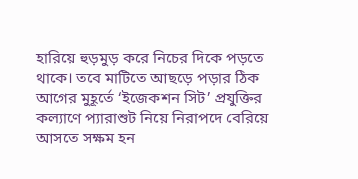হারিয়ে হুড়মুড় করে নিচের দিকে পড়তে থাকে। তবে মাটিতে আছড়ে পড়ার ঠিক আগের মুহূর্তে ‘ইজেকশন সিট’ প্রযুক্তির কল্যাণে প্যারাশুট নিয়ে নিরাপদে বেরিয়ে আসতে সক্ষম হন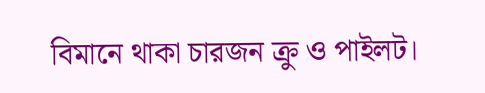বিমানে থাকা চারজন ক্রু ও পাইলট।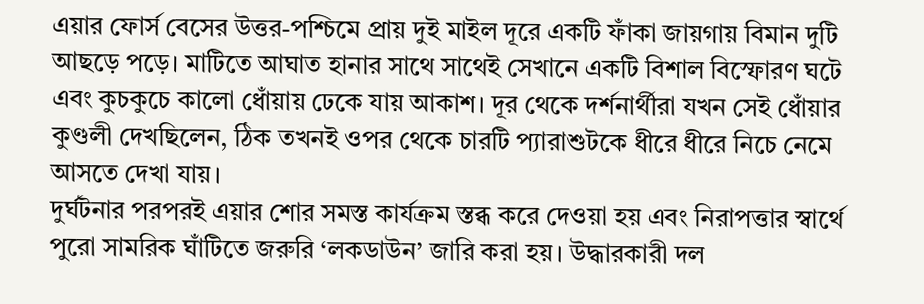এয়ার ফোর্স বেসের উত্তর-পশ্চিমে প্রায় দুই মাইল দূরে একটি ফাঁকা জায়গায় বিমান দুটি আছড়ে পড়ে। মাটিতে আঘাত হানার সাথে সাথেই সেখানে একটি বিশাল বিস্ফোরণ ঘটে এবং কুচকুচে কালো ধোঁয়ায় ঢেকে যায় আকাশ। দূর থেকে দর্শনার্থীরা যখন সেই ধোঁয়ার কুণ্ডলী দেখছিলেন, ঠিক তখনই ওপর থেকে চারটি প্যারাশুটকে ধীরে ধীরে নিচে নেমে আসতে দেখা যায়।
দুর্ঘটনার পরপরই এয়ার শোর সমস্ত কার্যক্রম স্তব্ধ করে দেওয়া হয় এবং নিরাপত্তার স্বার্থে পুরো সামরিক ঘাঁটিতে জরুরি ‘লকডাউন’ জারি করা হয়। উদ্ধারকারী দল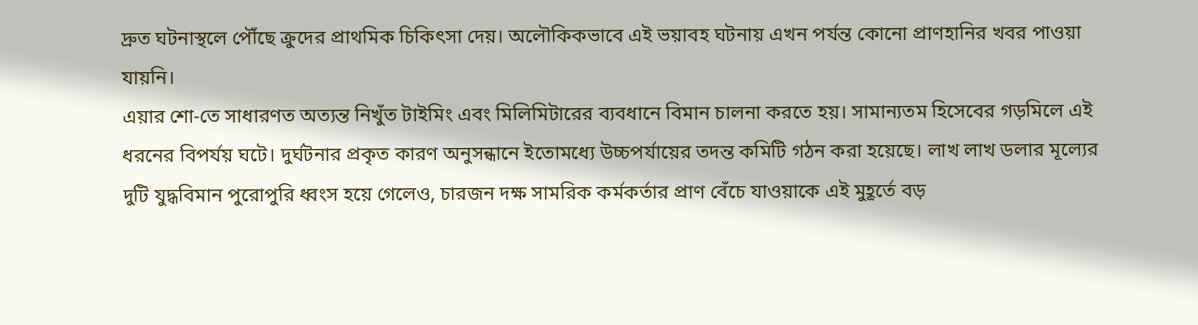দ্রুত ঘটনাস্থলে পৌঁছে ক্রুদের প্রাথমিক চিকিৎসা দেয়। অলৌকিকভাবে এই ভয়াবহ ঘটনায় এখন পর্যন্ত কোনো প্রাণহানির খবর পাওয়া যায়নি।
এয়ার শো-তে সাধারণত অত্যন্ত নিখুঁত টাইমিং এবং মিলিমিটারের ব্যবধানে বিমান চালনা করতে হয়। সামান্যতম হিসেবের গড়মিলে এই ধরনের বিপর্যয় ঘটে। দুর্ঘটনার প্রকৃত কারণ অনুসন্ধানে ইতোমধ্যে উচ্চপর্যায়ের তদন্ত কমিটি গঠন করা হয়েছে। লাখ লাখ ডলার মূল্যের দুটি যুদ্ধবিমান পুরোপুরি ধ্বংস হয়ে গেলেও, চারজন দক্ষ সামরিক কর্মকর্তার প্রাণ বেঁচে যাওয়াকে এই মুহূর্তে বড়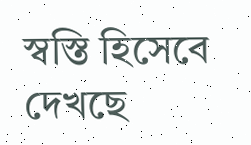স্বস্তি হিসেবে দেখছে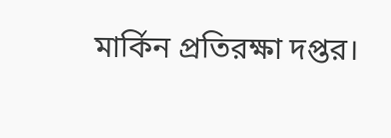মার্কিন প্রতিরক্ষা দপ্তর।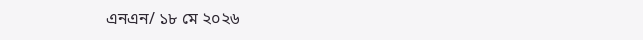এনএন/ ১৮ মে ২০২৬